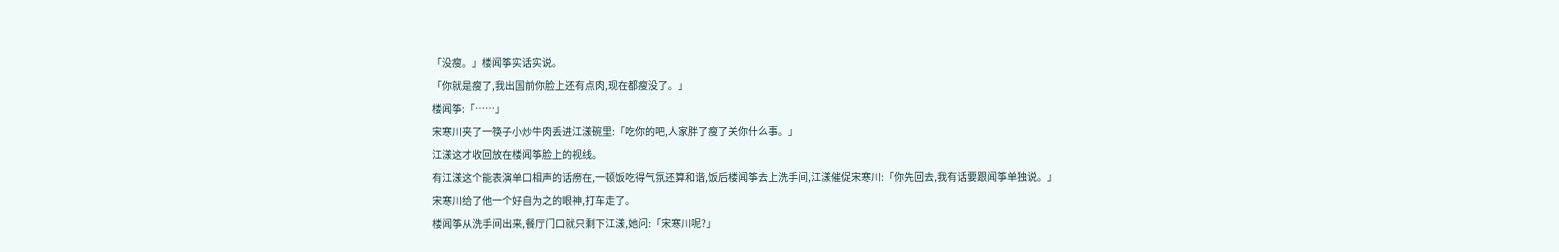「没瘦。」楼闻筝实话实说。
「你就是瘦了,我出国前你脸上还有点肉,现在都瘦没了。」
楼闻筝:「……」
宋寒川夹了一筷子小炒牛肉丢进江漾碗里:「吃你的吧,人家胖了瘦了关你什么事。」
江漾这才收回放在楼闻筝脸上的视线。
有江漾这个能表演单口相声的话痨在,一顿饭吃得气氛还算和谐,饭后楼闻筝去上洗手间,江漾催促宋寒川:「你先回去,我有话要跟闻筝单独说。」
宋寒川给了他一个好自为之的眼神,打车走了。
楼闻筝从洗手间出来,餐厅门口就只剩下江漾,她问:「宋寒川呢?」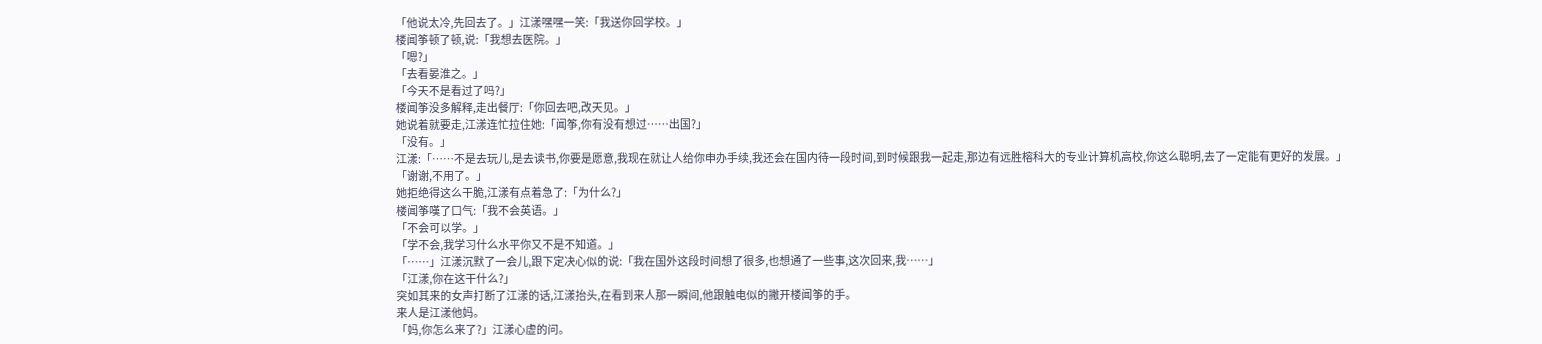「他说太冷,先回去了。」江漾嘿嘿一笑:「我送你回学校。」
楼闻筝顿了顿,说:「我想去医院。」
「嗯?」
「去看晏淮之。」
「今天不是看过了吗?」
楼闻筝没多解释,走出餐厅:「你回去吧,改天见。」
她说着就要走,江漾连忙拉住她:「闻筝,你有没有想过……出国?」
「没有。」
江漾:「……不是去玩儿,是去读书,你要是愿意,我现在就让人给你申办手续,我还会在国内待一段时间,到时候跟我一起走,那边有远胜榕科大的专业计算机高校,你这么聪明,去了一定能有更好的发展。」
「谢谢,不用了。」
她拒绝得这么干脆,江漾有点着急了:「为什么?」
楼闻筝嘆了口气:「我不会英语。」
「不会可以学。」
「学不会,我学习什么水平你又不是不知道。」
「……」江漾沉默了一会儿,跟下定决心似的说:「我在国外这段时间想了很多,也想通了一些事,这次回来,我……」
「江漾,你在这干什么?」
突如其来的女声打断了江漾的话,江漾抬头,在看到来人那一瞬间,他跟触电似的撇开楼闻筝的手。
来人是江漾他妈。
「妈,你怎么来了?」江漾心虚的问。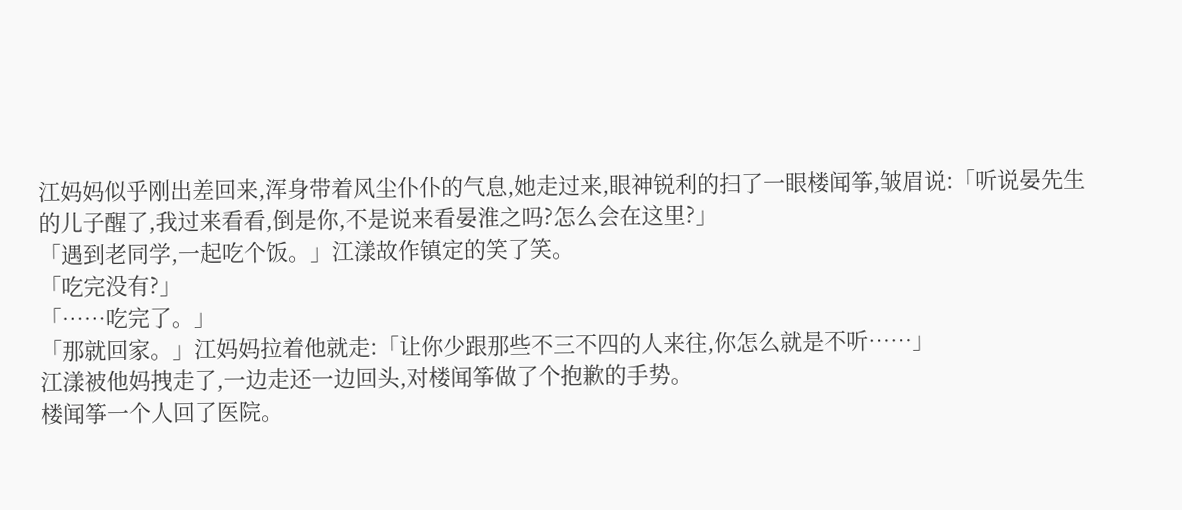江妈妈似乎刚出差回来,浑身带着风尘仆仆的气息,她走过来,眼神锐利的扫了一眼楼闻筝,皱眉说:「听说晏先生的儿子醒了,我过来看看,倒是你,不是说来看晏淮之吗?怎么会在这里?」
「遇到老同学,一起吃个饭。」江漾故作镇定的笑了笑。
「吃完没有?」
「……吃完了。」
「那就回家。」江妈妈拉着他就走:「让你少跟那些不三不四的人来往,你怎么就是不听……」
江漾被他妈拽走了,一边走还一边回头,对楼闻筝做了个抱歉的手势。
楼闻筝一个人回了医院。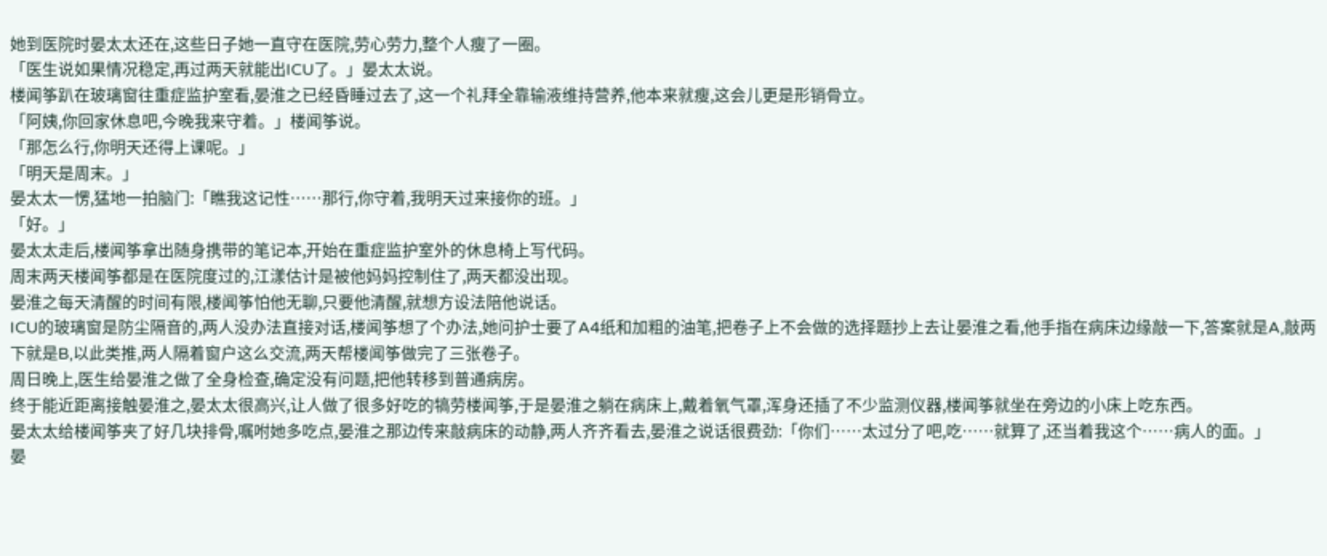她到医院时晏太太还在,这些日子她一直守在医院,劳心劳力,整个人瘦了一圈。
「医生说如果情况稳定,再过两天就能出ICU了。」晏太太说。
楼闻筝趴在玻璃窗往重症监护室看,晏淮之已经昏睡过去了,这一个礼拜全靠输液维持营养,他本来就瘦,这会儿更是形销骨立。
「阿姨,你回家休息吧,今晚我来守着。」楼闻筝说。
「那怎么行,你明天还得上课呢。」
「明天是周末。」
晏太太一愣,猛地一拍脑门:「瞧我这记性……那行,你守着,我明天过来接你的班。」
「好。」
晏太太走后,楼闻筝拿出随身携带的笔记本,开始在重症监护室外的休息椅上写代码。
周末两天楼闻筝都是在医院度过的,江漾估计是被他妈妈控制住了,两天都没出现。
晏淮之每天清醒的时间有限,楼闻筝怕他无聊,只要他清醒,就想方设法陪他说话。
ICU的玻璃窗是防尘隔音的,两人没办法直接对话,楼闻筝想了个办法,她问护士要了A4纸和加粗的油笔,把卷子上不会做的选择题抄上去让晏淮之看,他手指在病床边缘敲一下,答案就是A,敲两下就是B,以此类推,两人隔着窗户这么交流,两天帮楼闻筝做完了三张卷子。
周日晚上,医生给晏淮之做了全身检查,确定没有问题,把他转移到普通病房。
终于能近距离接触晏淮之,晏太太很高兴,让人做了很多好吃的犒劳楼闻筝,于是晏淮之躺在病床上,戴着氧气罩,浑身还插了不少监测仪器,楼闻筝就坐在旁边的小床上吃东西。
晏太太给楼闻筝夹了好几块排骨,嘱咐她多吃点,晏淮之那边传来敲病床的动静,两人齐齐看去,晏淮之说话很费劲:「你们……太过分了吧,吃……就算了,还当着我这个……病人的面。」
晏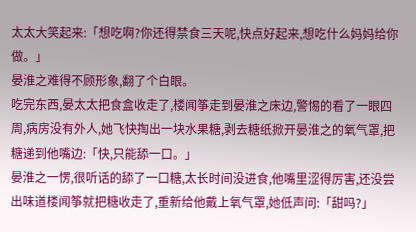太太大笑起来:「想吃啊?你还得禁食三天呢,快点好起来,想吃什么妈妈给你做。」
晏淮之难得不顾形象,翻了个白眼。
吃完东西,晏太太把食盒收走了,楼闻筝走到晏淮之床边,警惕的看了一眼四周,病房没有外人,她飞快掏出一块水果糖,剥去糖纸掀开晏淮之的氧气罩,把糖递到他嘴边:「快,只能舔一口。」
晏淮之一愣,很听话的舔了一口糖,太长时间没进食,他嘴里涩得厉害,还没尝出味道楼闻筝就把糖收走了,重新给他戴上氧气罩,她低声问:「甜吗?」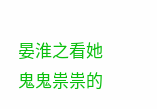晏淮之看她鬼鬼祟祟的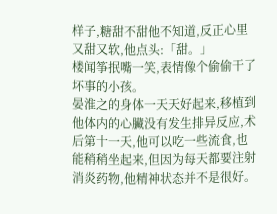样子,糖甜不甜他不知道,反正心里又甜又软,他点头:「甜。」
楼闻筝抿嘴一笑,表情像个偷偷干了坏事的小孩。
晏淮之的身体一天天好起来,移植到他体内的心臟没有发生排异反应,术后第十一天,他可以吃一些流食,也能稍稍坐起来,但因为每天都要注射消炎药物,他精神状态并不是很好。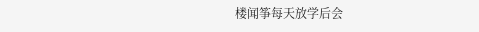楼闻筝每天放学后会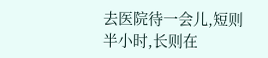去医院待一会儿,短则半小时,长则在